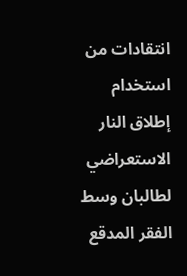انتقادات من استخدام إطلاق النار الاستعراضي لطالبان وسط الفقر المدقع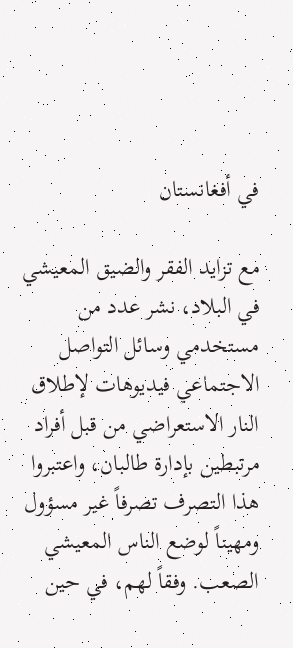في أفغانستان

مع تزايد الفقر والضيق المعيشي في البلاد، نشر عدد من مستخدمي وسائل التواصل الاجتماعي فيديوهات لإطلاق النار الاستعراضي من قبل أفراد مرتبطين بإدارة طالبان، واعتبروا هذا التصرف تصرفاً غير مسؤول ومهيناً لوضع الناس المعيشي الصعب. وفقاً لهم، في حين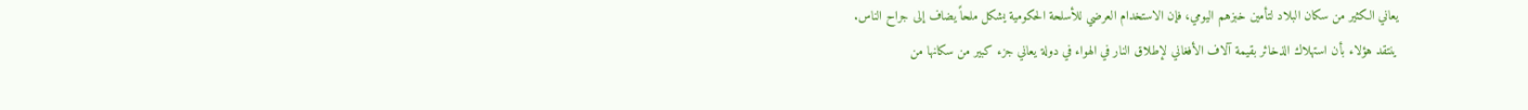يعاني الكثير من سكان البلاد لتأمين خبزهم اليومي، فإن الاستخدام العرضي للأسلحة الحكومية يشكل ملحاً يضاف إلى جراح الناس.
ينتقد هؤلاء بأن استهلاك الذخائر بقيمة آلاف الأفغاني لإطلاق النار في الهواء في دولة يعاني جزء كبير من سكانها من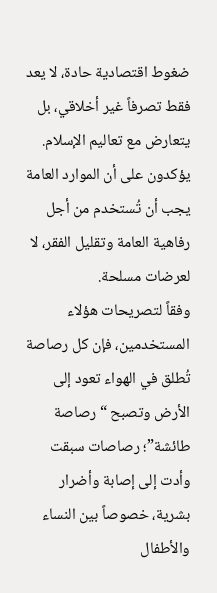ضغوط اقتصادية حادة، لا يعد فقط تصرفاً غير أخلاقي، بل يتعارض مع تعاليم الإسلام. يؤكدون على أن الموارد العامة يجب أن تُستخدم من أجل رفاهية العامة وتقليل الفقر، لا لعرضات مسلحة.
وفقاً لتصريحات هؤلاء المستخدمين، فإن كل رصاصة تُطلق في الهواء تعود إلى الأرض وتصبح “رصاصة طائشة”؛ رصاصات سبقت وأدت إلى إصابة وأضرار بشرية، خصوصاً بين النساء والأطفال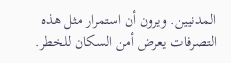المدنيين. ويرون أن استمرار مثل هذه التصرفات يعرض أمن السكان للخطر.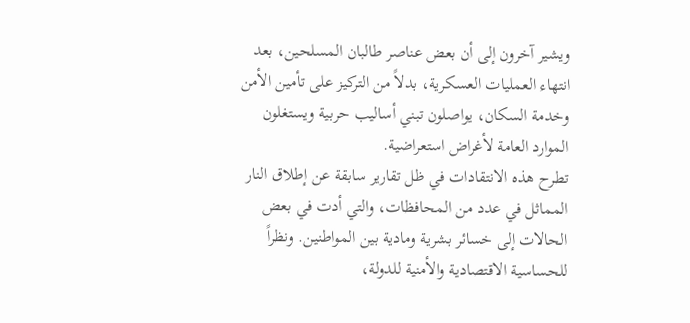ويشير آخرون إلى أن بعض عناصر طالبان المسلحين، بعد انتهاء العمليات العسكرية، بدلاً من التركيز على تأمين الأمن وخدمة السكان، يواصلون تبني أساليب حربية ويستغلون الموارد العامة لأغراض استعراضية.
تطرح هذه الانتقادات في ظل تقارير سابقة عن إطلاق النار المماثل في عدد من المحافظات، والتي أدت في بعض الحالات إلى خسائر بشرية ومادية بين المواطنين. ونظراً للحساسية الاقتصادية والأمنية للدولة،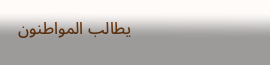يطالب المواطنون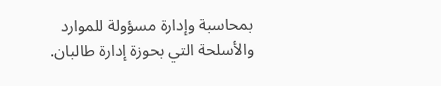بمحاسبة وإدارة مسؤولة للموارد والأسلحة التي بحوزة إدارة طالبان.